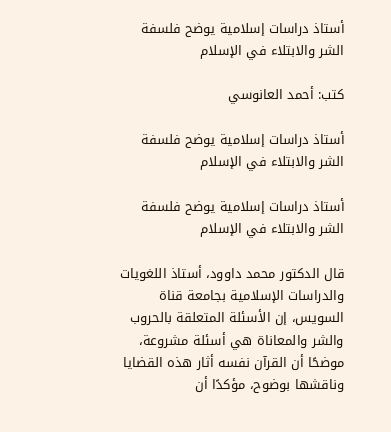أستاذ دراسات إسلامية يوضح فلسفة الشر والابتلاء في الإسلام

كتب: أحمد العانوسي

أستاذ دراسات إسلامية يوضح فلسفة الشر والابتلاء في الإسلام

أستاذ دراسات إسلامية يوضح فلسفة الشر والابتلاء في الإسلام

قال الدكتور محمد داوود، أستاذ اللغويات والدراسات الإسلامية بجامعة قناة السويس، إن الأسئلة المتعلقة بالحروب والشر والمعاناة هي أسئلة مشروعة، موضحًا أن القرآن نفسه أثار هذه القضايا وناقشها بوضوح، مؤكدًا أن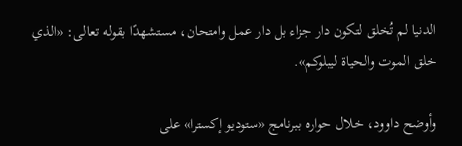الدنيا لم تُخلق لتكون دار جزاء بل دار عمل وامتحان، مستشهدًا بقوله تعالى: «الذي خلق الموت والحياة ليبلوكم».

وأوضح داوود، خلال حواره ببرنامج «ستوديو إكسترا» على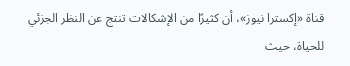قناة «إكسترا نيوز»، أن كثيرًا من الإشكالات تنتج عن النظر الجزئي للحياة، حيث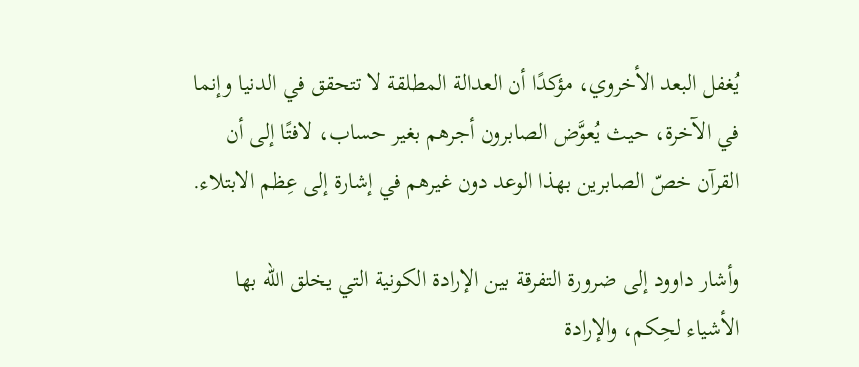يُغفل البعد الأخروي، مؤكدًا أن العدالة المطلقة لا تتحقق في الدنيا وإنما في الآخرة، حيث يُعوَّض الصابرون أجرهم بغير حساب، لافتًا إلى أن القرآن خصّ الصابرين بهذا الوعد دون غيرهم في إشارة إلى عِظم الابتلاء.

وأشار داوود إلى ضرورة التفرقة بين الإرادة الكونية التي يخلق الله بها الأشياء لحِكم، والإرادة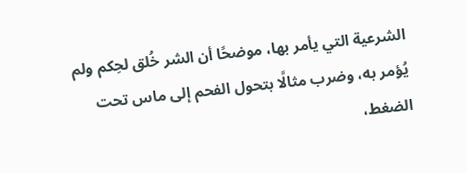الشرعية التي يأمر بها، موضحًا أن الشر خُلق لحِكم ولم يُؤمر به، وضرب مثالًا بتحول الفحم إلى ماس تحت الضغط،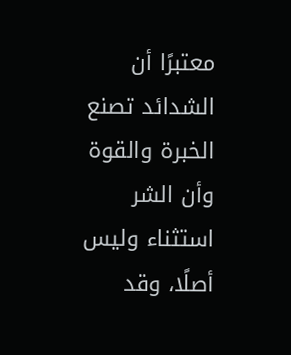معتبرًا أن الشدائد تصنع الخبرة والقوة وأن الشر استثناء وليس أصلًا، وقد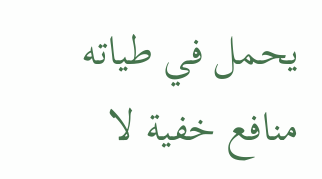يحمل في طياته منافع خفية لا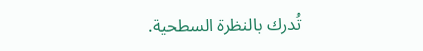تُدرك بالنظرة السطحية.